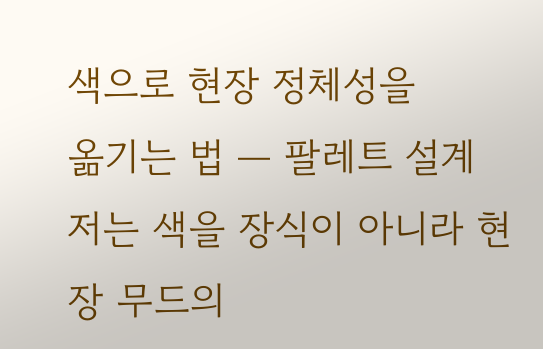색으로 현장 정체성을
옮기는 법 — 팔레트 설계
저는 색을 장식이 아니라 현장 무드의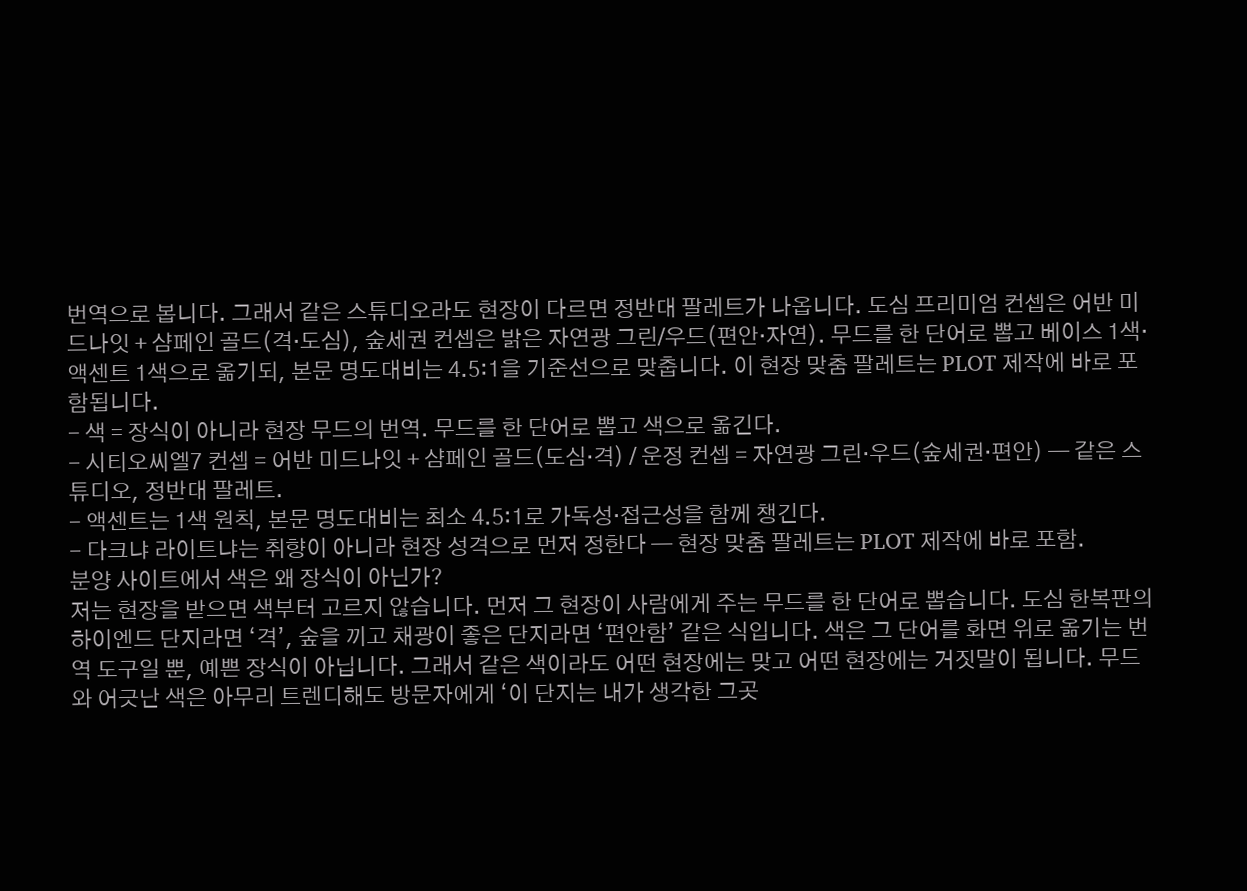번역으로 봅니다. 그래서 같은 스튜디오라도 현장이 다르면 정반대 팔레트가 나옵니다. 도심 프리미엄 컨셉은 어반 미드나잇 + 샴페인 골드(격·도심), 숲세권 컨셉은 밝은 자연광 그린/우드(편안·자연). 무드를 한 단어로 뽑고 베이스 1색·액센트 1색으로 옮기되, 본문 명도대비는 4.5:1을 기준선으로 맞춥니다. 이 현장 맞춤 팔레트는 PLOT 제작에 바로 포함됩니다.
- 색 = 장식이 아니라 현장 무드의 번역. 무드를 한 단어로 뽑고 색으로 옮긴다.
- 시티오씨엘7 컨셉 = 어반 미드나잇 + 샴페인 골드(도심·격) / 운정 컨셉 = 자연광 그린·우드(숲세권·편안) — 같은 스튜디오, 정반대 팔레트.
- 액센트는 1색 원칙, 본문 명도대비는 최소 4.5:1로 가독성·접근성을 함께 챙긴다.
- 다크냐 라이트냐는 취향이 아니라 현장 성격으로 먼저 정한다 — 현장 맞춤 팔레트는 PLOT 제작에 바로 포함.
분양 사이트에서 색은 왜 장식이 아닌가?
저는 현장을 받으면 색부터 고르지 않습니다. 먼저 그 현장이 사람에게 주는 무드를 한 단어로 뽑습니다. 도심 한복판의 하이엔드 단지라면 ‘격’, 숲을 끼고 채광이 좋은 단지라면 ‘편안함’ 같은 식입니다. 색은 그 단어를 화면 위로 옮기는 번역 도구일 뿐, 예쁜 장식이 아닙니다. 그래서 같은 색이라도 어떤 현장에는 맞고 어떤 현장에는 거짓말이 됩니다. 무드와 어긋난 색은 아무리 트렌디해도 방문자에게 ‘이 단지는 내가 생각한 그곳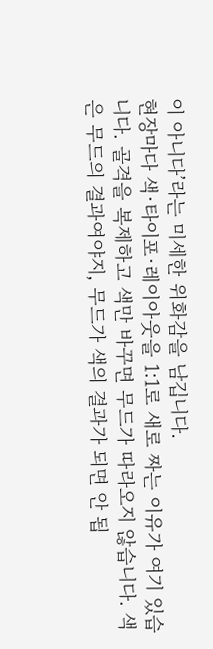이 아니다’라는 미세한 위화감을 남깁니다.
현장마다 색·타이포·레이아웃을 1:1로 새로 짜는 이유가 여기 있습니다. 골격을 복제하고 색만 바꾸면 무드가 따라오지 않습니다. 색은 무드의 결과여야지, 무드가 색의 결과가 되면 안 됩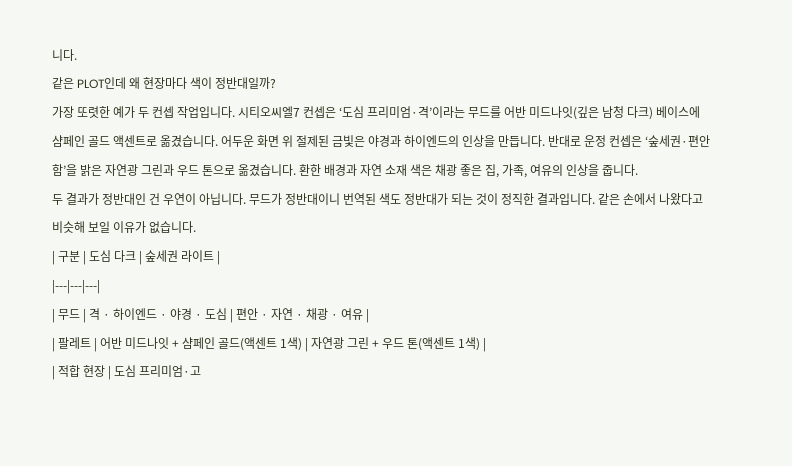니다.
같은 PLOT인데 왜 현장마다 색이 정반대일까?
가장 또렷한 예가 두 컨셉 작업입니다. 시티오씨엘7 컨셉은 ‘도심 프리미엄·격’이라는 무드를 어반 미드나잇(깊은 남청 다크) 베이스에 샴페인 골드 액센트로 옮겼습니다. 어두운 화면 위 절제된 금빛은 야경과 하이엔드의 인상을 만듭니다. 반대로 운정 컨셉은 ‘숲세권·편안함’을 밝은 자연광 그린과 우드 톤으로 옮겼습니다. 환한 배경과 자연 소재 색은 채광 좋은 집, 가족, 여유의 인상을 줍니다.
두 결과가 정반대인 건 우연이 아닙니다. 무드가 정반대이니 번역된 색도 정반대가 되는 것이 정직한 결과입니다. 같은 손에서 나왔다고 비슷해 보일 이유가 없습니다.
| 구분 | 도심 다크 | 숲세권 라이트 |
|---|---|---|
| 무드 | 격 · 하이엔드 · 야경 · 도심 | 편안 · 자연 · 채광 · 여유 |
| 팔레트 | 어반 미드나잇 + 샴페인 골드(액센트 1색) | 자연광 그린 + 우드 톤(액센트 1색) |
| 적합 현장 | 도심 프리미엄·고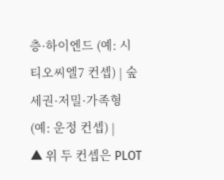층·하이엔드 (예: 시티오씨엘7 컨셉) | 숲세권·저밀·가족형 (예: 운정 컨셉) |
▲ 위 두 컨셉은 PLOT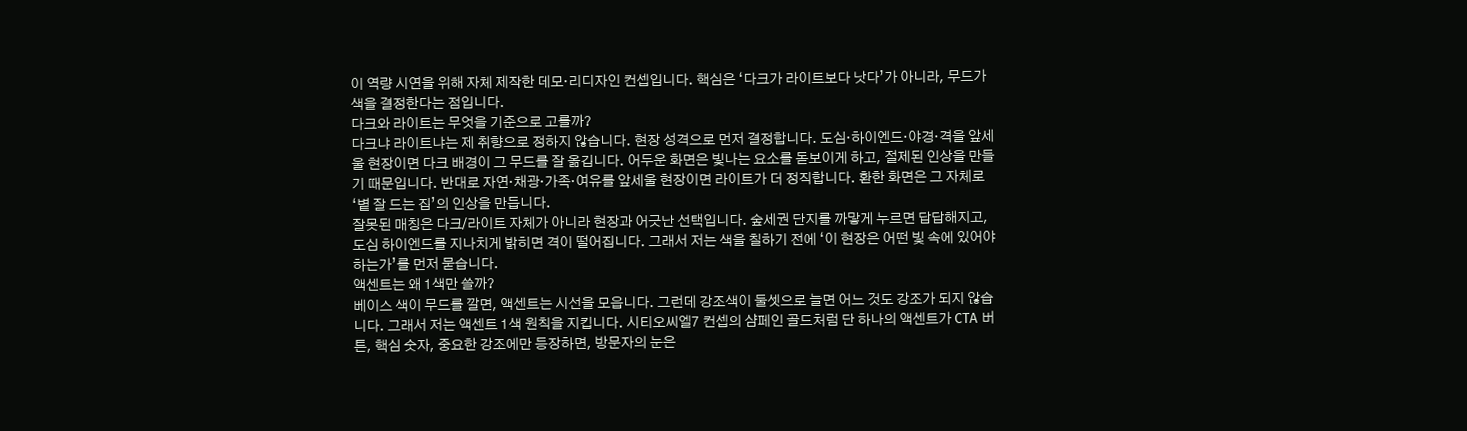이 역량 시연을 위해 자체 제작한 데모·리디자인 컨셉입니다. 핵심은 ‘다크가 라이트보다 낫다’가 아니라, 무드가 색을 결정한다는 점입니다.
다크와 라이트는 무엇을 기준으로 고를까?
다크냐 라이트냐는 제 취향으로 정하지 않습니다. 현장 성격으로 먼저 결정합니다. 도심·하이엔드·야경·격을 앞세울 현장이면 다크 배경이 그 무드를 잘 옮깁니다. 어두운 화면은 빛나는 요소를 돋보이게 하고, 절제된 인상을 만들기 때문입니다. 반대로 자연·채광·가족·여유를 앞세울 현장이면 라이트가 더 정직합니다. 환한 화면은 그 자체로 ‘볕 잘 드는 집’의 인상을 만듭니다.
잘못된 매칭은 다크/라이트 자체가 아니라 현장과 어긋난 선택입니다. 숲세권 단지를 까맣게 누르면 답답해지고, 도심 하이엔드를 지나치게 밝히면 격이 떨어집니다. 그래서 저는 색을 칠하기 전에 ‘이 현장은 어떤 빛 속에 있어야 하는가’를 먼저 묻습니다.
액센트는 왜 1색만 쓸까?
베이스 색이 무드를 깔면, 액센트는 시선을 모읍니다. 그런데 강조색이 둘셋으로 늘면 어느 것도 강조가 되지 않습니다. 그래서 저는 액센트 1색 원칙을 지킵니다. 시티오씨엘7 컨셉의 샴페인 골드처럼 단 하나의 액센트가 CTA 버튼, 핵심 숫자, 중요한 강조에만 등장하면, 방문자의 눈은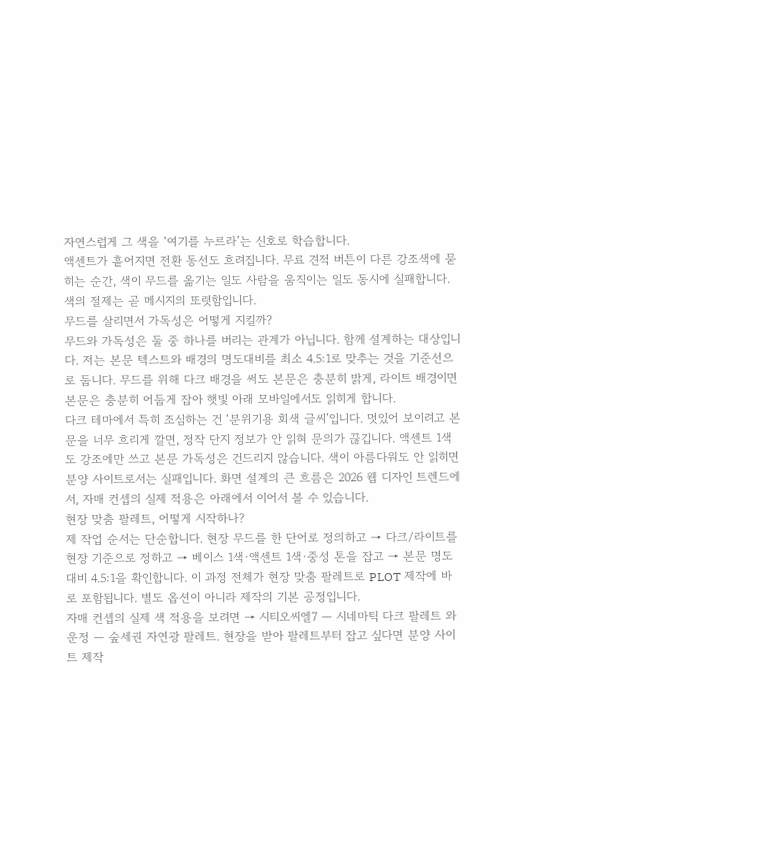자연스럽게 그 색을 ‘여기를 누르라’는 신호로 학습합니다.
액센트가 흩어지면 전환 동선도 흐려집니다. 무료 견적 버튼이 다른 강조색에 묻히는 순간, 색이 무드를 옮기는 일도 사람을 움직이는 일도 동시에 실패합니다. 색의 절제는 곧 메시지의 또렷함입니다.
무드를 살리면서 가독성은 어떻게 지킬까?
무드와 가독성은 둘 중 하나를 버리는 관계가 아닙니다. 함께 설계하는 대상입니다. 저는 본문 텍스트와 배경의 명도대비를 최소 4.5:1로 맞추는 것을 기준선으로 둡니다. 무드를 위해 다크 배경을 써도 본문은 충분히 밝게, 라이트 배경이면 본문은 충분히 어둡게 잡아 햇빛 아래 모바일에서도 읽히게 합니다.
다크 테마에서 특히 조심하는 건 ‘분위기용 회색 글씨’입니다. 멋있어 보이려고 본문을 너무 흐리게 깔면, 정작 단지 정보가 안 읽혀 문의가 끊깁니다. 액센트 1색도 강조에만 쓰고 본문 가독성은 건드리지 않습니다. 색이 아름다워도 안 읽히면 분양 사이트로서는 실패입니다. 화면 설계의 큰 흐름은 2026 웹 디자인 트렌드에서, 자매 컨셉의 실제 적용은 아래에서 이어서 볼 수 있습니다.
현장 맞춤 팔레트, 어떻게 시작하나?
제 작업 순서는 단순합니다. 현장 무드를 한 단어로 정의하고 → 다크/라이트를 현장 기준으로 정하고 → 베이스 1색·액센트 1색·중성 톤을 잡고 → 본문 명도대비 4.5:1을 확인합니다. 이 과정 전체가 현장 맞춤 팔레트로 PLOT 제작에 바로 포함됩니다. 별도 옵션이 아니라 제작의 기본 공정입니다.
자매 컨셉의 실제 색 적용을 보려면 → 시티오씨엘7 — 시네마틱 다크 팔레트 와 운정 — 숲세권 자연광 팔레트. 현장을 받아 팔레트부터 잡고 싶다면 분양 사이트 제작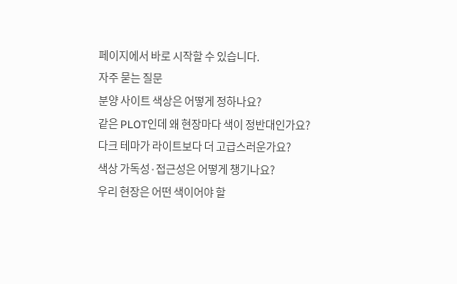페이지에서 바로 시작할 수 있습니다.
자주 묻는 질문
분양 사이트 색상은 어떻게 정하나요?
같은 PLOT인데 왜 현장마다 색이 정반대인가요?
다크 테마가 라이트보다 더 고급스러운가요?
색상 가독성·접근성은 어떻게 챙기나요?
우리 현장은 어떤 색이어야 할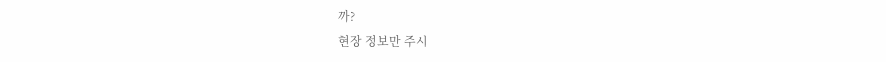까?
현장 정보만 주시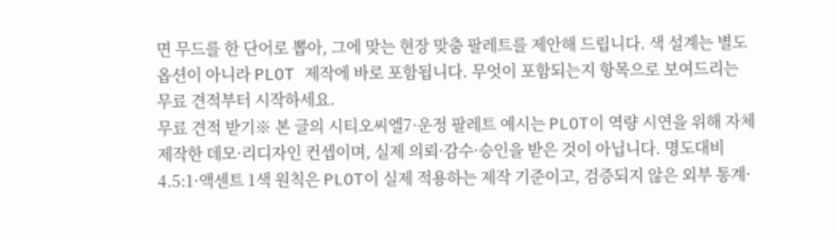면 무드를 한 단어로 뽑아, 그에 맞는 현장 맞춤 팔레트를 제안해 드립니다. 색 설계는 별도 옵션이 아니라 PLOT 제작에 바로 포함됩니다. 무엇이 포함되는지 항목으로 보여드리는 무료 견적부터 시작하세요.
무료 견적 받기※ 본 글의 시티오씨엘7·운정 팔레트 예시는 PLOT이 역량 시연을 위해 자체 제작한 데모·리디자인 컨셉이며, 실제 의뢰·감수·승인을 받은 것이 아닙니다. 명도대비 4.5:1·액센트 1색 원칙은 PLOT이 실제 적용하는 제작 기준이고, 검증되지 않은 외부 통계·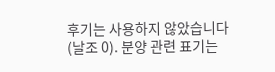후기는 사용하지 않았습니다(날조 0). 분양 관련 표기는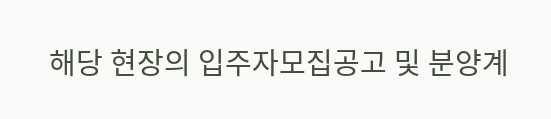해당 현장의 입주자모집공고 및 분양계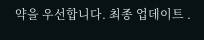약을 우선합니다. 최종 업데이트 .